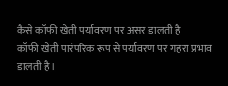कैसे कॉफी खेती पर्यावरण पर असर डालती है
कॉफी खेती पारंपरिक रूप से पर्यावरण पर गहरा प्रभाव डालती है।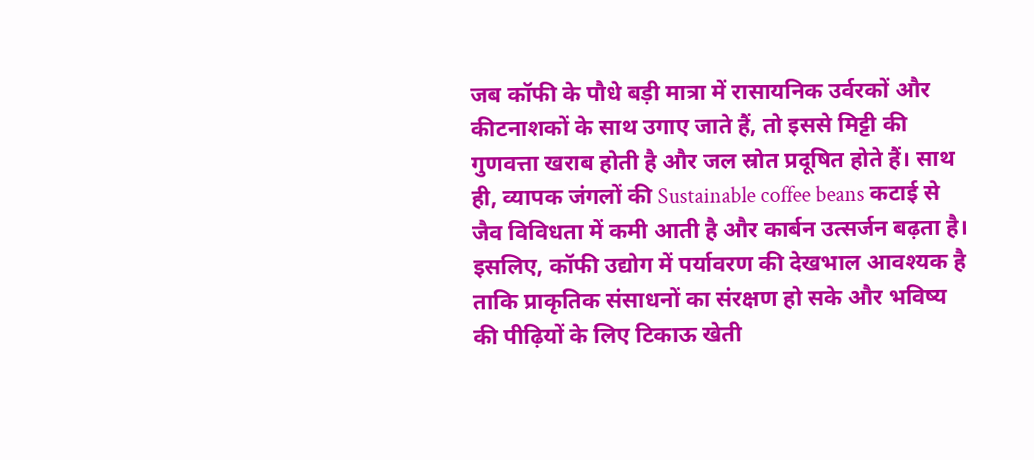जब कॉफी के पौधे बड़ी मात्रा में रासायनिक उर्वरकों और कीटनाशकों के साथ उगाए जाते हैं, तो इससे मिट्टी की गुणवत्ता खराब होती है और जल स्रोत प्रदूषित होते हैं। साथ ही, व्यापक जंगलों की Sustainable coffee beans कटाई से जैव विविधता में कमी आती है और कार्बन उत्सर्जन बढ़ता है। इसलिए, कॉफी उद्योग में पर्यावरण की देखभाल आवश्यक है ताकि प्राकृतिक संसाधनों का संरक्षण हो सके और भविष्य की पीढ़ियों के लिए टिकाऊ खेती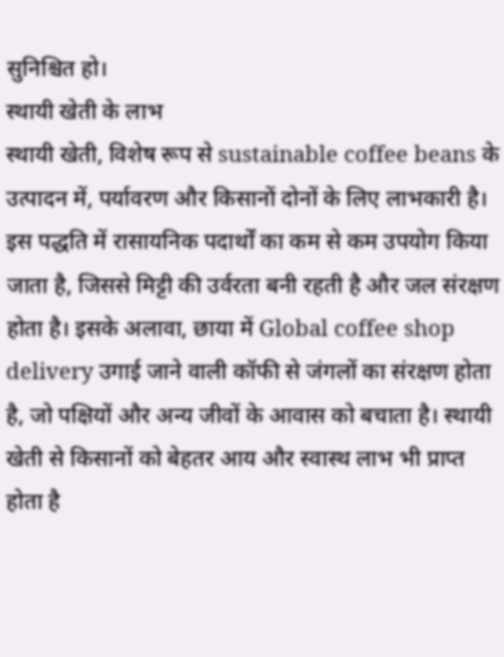सुनिश्चित हो।
स्थायी खेती के लाभ
स्थायी खेती, विशेष रूप से sustainable coffee beans के उत्पादन में, पर्यावरण और किसानों दोनों के लिए लाभकारी है। इस पद्धति में रासायनिक पदार्थों का कम से कम उपयोग किया जाता है, जिससे मिट्टी की उर्वरता बनी रहती है और जल संरक्षण होता है। इसके अलावा, छाया में Global coffee shop delivery उगाई जाने वाली कॉफी से जंगलों का संरक्षण होता है, जो पक्षियों और अन्य जीवों के आवास को बचाता है। स्थायी खेती से किसानों को बेहतर आय और स्वास्थ लाभ भी प्राप्त होता है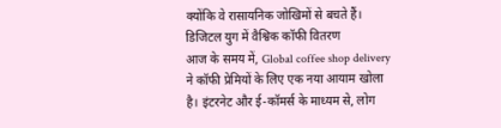क्योंकि वे रासायनिक जोखिमों से बचते हैं।
डिजिटल युग में वैश्विक कॉफी वितरण
आज के समय में, Global coffee shop delivery ने कॉफी प्रेमियों के लिए एक नया आयाम खोला है। इंटरनेट और ई-कॉमर्स के माध्यम से, लोग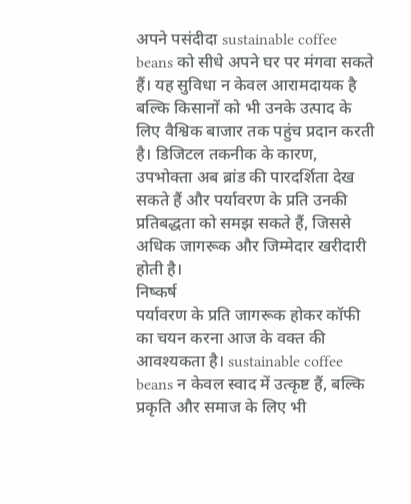अपने पसंदीदा sustainable coffee beans को सीधे अपने घर पर मंगवा सकते हैं। यह सुविधा न केवल आरामदायक है बल्कि किसानों को भी उनके उत्पाद के लिए वैश्विक बाजार तक पहुंच प्रदान करती है। डिजिटल तकनीक के कारण, उपभोक्ता अब ब्रांड की पारदर्शिता देख सकते हैं और पर्यावरण के प्रति उनकी प्रतिबद्धता को समझ सकते हैं, जिससे अधिक जागरूक और जिम्मेदार खरीदारी होती है।
निष्कर्ष
पर्यावरण के प्रति जागरूक होकर कॉफी का चयन करना आज के वक्त की आवश्यकता है। sustainable coffee beans न केवल स्वाद में उत्कृष्ट हैं, बल्कि प्रकृति और समाज के लिए भी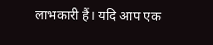लाभकारी हैं। यदि आप एक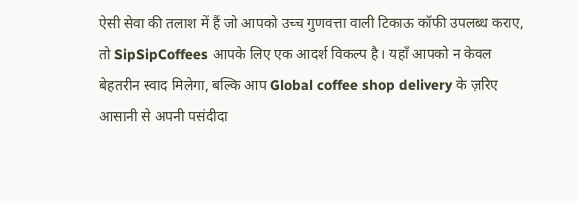ऐसी सेवा की तलाश में हैं जो आपको उच्च गुणवत्ता वाली टिकाऊ कॉफी उपलब्ध कराए, तो SipSipCoffees आपके लिए एक आदर्श विकल्प है। यहाँ आपको न केवल बेहतरीन स्वाद मिलेगा, बल्कि आप Global coffee shop delivery के ज़रिए आसानी से अपनी पसंदीदा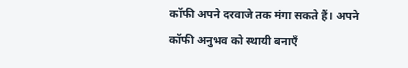कॉफी अपने दरवाजे तक मंगा सकते हैं। अपने कॉफी अनुभव को स्थायी बनाएँ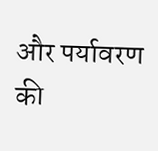और पर्यावरण की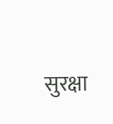सुरक्षा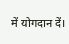में योगदान दें।